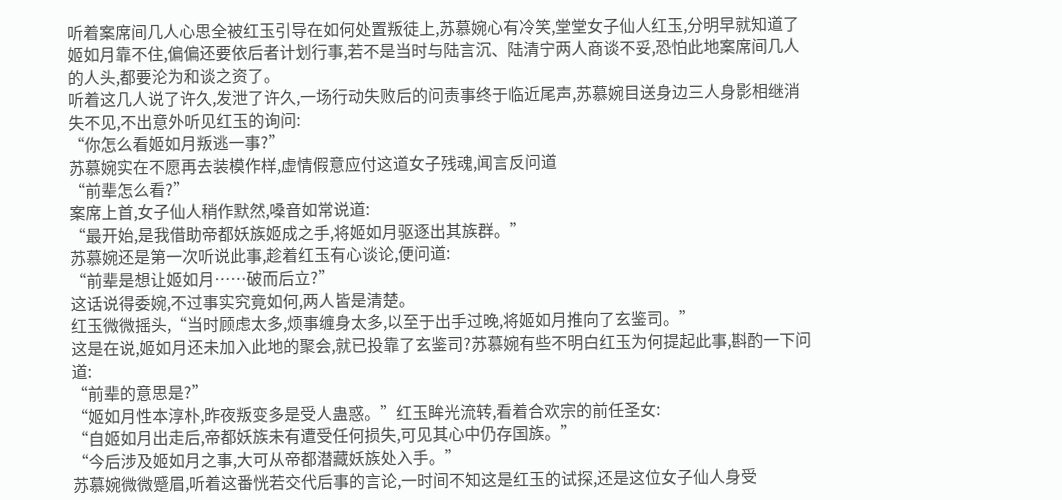听着案席间几人心思全被红玉引导在如何处置叛徒上,苏慕婉心有冷笑,堂堂女子仙人红玉,分明早就知道了姬如月靠不住,偏偏还要依后者计划行事,若不是当时与陆言沉、陆清宁两人商谈不妥,恐怕此地案席间几人的人头,都要沦为和谈之资了。
听着这几人说了许久,发泄了许久,一场行动失败后的问责事终于临近尾声,苏慕婉目送身边三人身影相继消失不见,不出意外听见红玉的询问:
“你怎么看姬如月叛逃一事?”
苏慕婉实在不愿再去装模作样,虚情假意应付这道女子残魂,闻言反问道
“前辈怎么看?”
案席上首,女子仙人稍作默然,嗓音如常说道:
“最开始,是我借助帝都妖族姬成之手,将姬如月驱逐出其族群。”
苏慕婉还是第一次听说此事,趁着红玉有心谈论,便问道:
“前辈是想让姬如月……破而后立?”
这话说得委婉,不过事实究竟如何,两人皆是清楚。
红玉微微摇头,“当时顾虑太多,烦事缠身太多,以至于出手过晚,将姬如月推向了玄鉴司。”
这是在说,姬如月还未加入此地的聚会,就已投靠了玄鉴司?苏慕婉有些不明白红玉为何提起此事,斟酌一下问道:
“前辈的意思是?”
“姬如月性本淳朴,昨夜叛变多是受人蛊惑。”红玉眸光流转,看着合欢宗的前任圣女:
“自姬如月出走后,帝都妖族未有遭受任何损失,可见其心中仍存国族。”
“今后涉及姬如月之事,大可从帝都潜藏妖族处入手。”
苏慕婉微微蹙眉,听着这番恍若交代后事的言论,一时间不知这是红玉的试探,还是这位女子仙人身受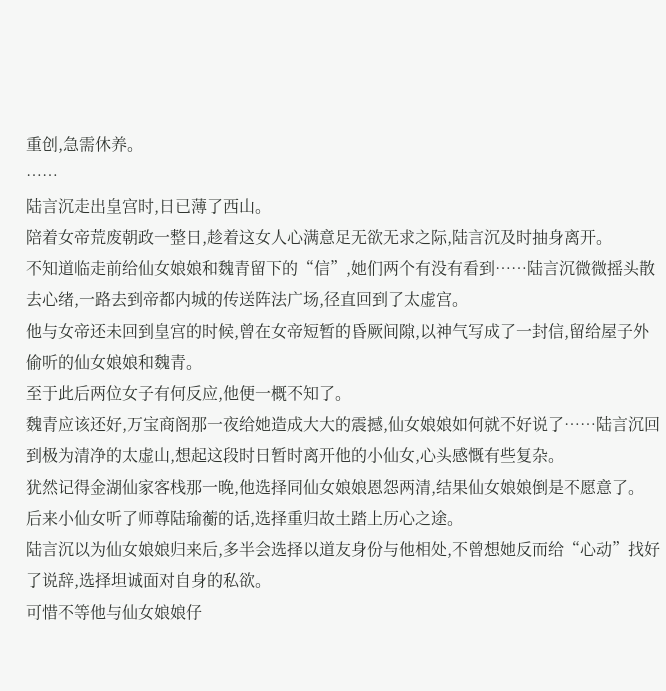重创,急需休养。
……
陆言沉走出皇宫时,日已薄了西山。
陪着女帝荒废朝政一整日,趁着这女人心满意足无欲无求之际,陆言沉及时抽身离开。
不知道临走前给仙女娘娘和魏青留下的“信”,她们两个有没有看到……陆言沉微微摇头散去心绪,一路去到帝都内城的传送阵法广场,径直回到了太虚宫。
他与女帝还未回到皇宫的时候,曾在女帝短暂的昏厥间隙,以神气写成了一封信,留给屋子外偷听的仙女娘娘和魏青。
至于此后两位女子有何反应,他便一概不知了。
魏青应该还好,万宝商阁那一夜给她造成大大的震撼,仙女娘娘如何就不好说了……陆言沉回到极为清净的太虚山,想起这段时日暂时离开他的小仙女,心头感慨有些复杂。
犹然记得金湖仙家客栈那一晚,他选择同仙女娘娘恩怨两清,结果仙女娘娘倒是不愿意了。
后来小仙女听了师尊陆瑜蘅的话,选择重归故土踏上历心之途。
陆言沉以为仙女娘娘归来后,多半会选择以道友身份与他相处,不曾想她反而给“心动”找好了说辞,选择坦诚面对自身的私欲。
可惜不等他与仙女娘娘仔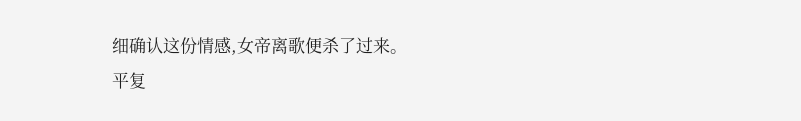细确认这份情感,女帝离歌便杀了过来。
平复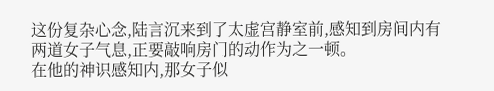这份复杂心念,陆言沉来到了太虚宫静室前,感知到房间内有两道女子气息,正要敲响房门的动作为之一顿。
在他的神识感知内,那女子似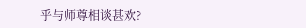乎与师尊相谈甚欢?